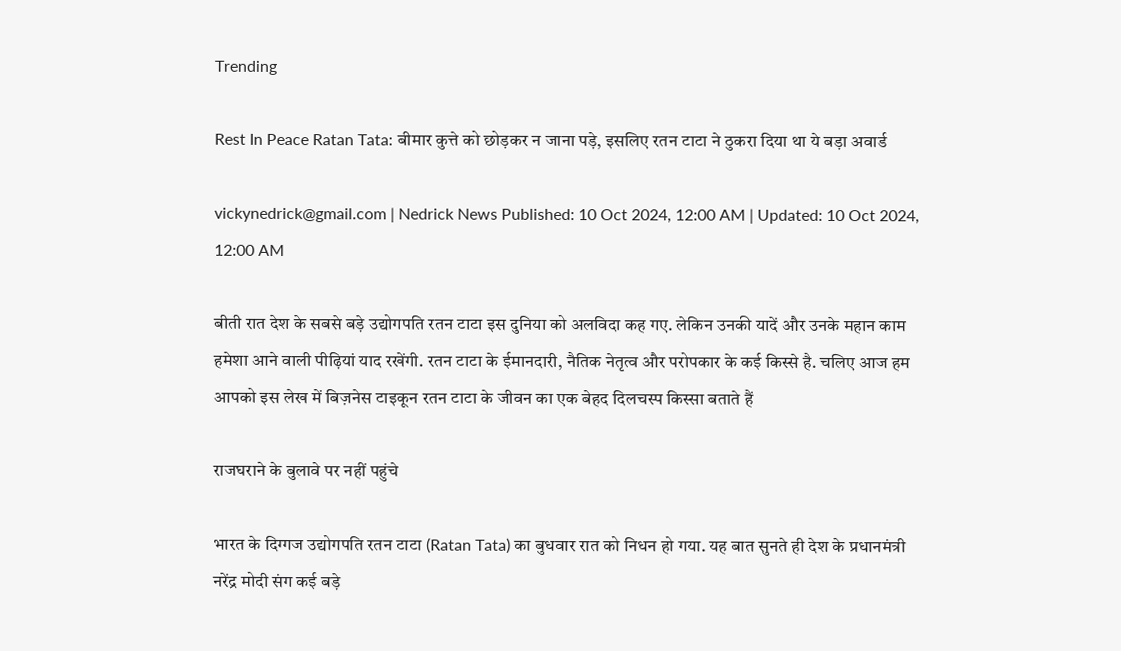Trending

Rest In Peace Ratan Tata: बीमार कुत्ते को छोड़कर न जाना पड़े, इसलिए रतन टाटा ने ठुकरा दिया था ये बड़ा अवार्ड

vickynedrick@gmail.com | Nedrick News Published: 10 Oct 2024, 12:00 AM | Updated: 10 Oct 2024, 12:00 AM

बीती रात देश के सबसे बड़े उद्योगपति रतन टाटा इस दुनिया को अलविदा कह गए. लेकिन उनकी यादें और उनके महान काम हमेशा आने वाली पीढ़ियां याद रखेंगी. रतन टाटा के ईमानदारी, नैतिक नेतृत्व और परोपकार के कई किस्से है. चलिए आज हम आपको इस लेख में बिज़नेस टाइकून रतन टाटा के जीवन का एक बेहद दिलचस्प किस्सा बताते हैं

राजघराने के बुलावे पर नहीं पहुंचे

भारत के दिग्‍गज उद्योगपति रतन टाटा (Ratan Tata) का बुधवार रात को निधन हो गया. यह बात सुनते ही देश के प्रधानमंत्री नरेंद्र मोदी संग कई बड़े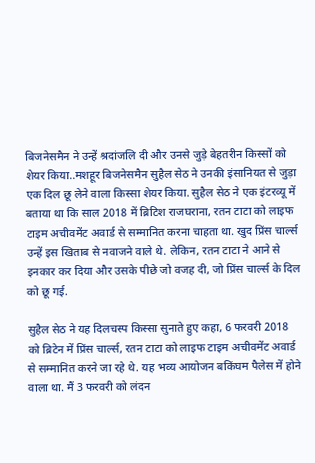बिजनेसमैन ने उन्हें श्रदांजलि दी और उनसे जुड़े बेहतरीन किस्सों को शेयर किया..मशहूर बिजनेसमैन सुहैल सेठ ने उनकी इंसानियत से जुड़ा एक दिल छू लेने वाला किस्सा शेयर किया. सुहैल सेठ ने एक इंटरव्यू में बताया था कि साल 2018 में ब्रिटिश राजघराना, रतन टाटा को लाइफ टाइम अचीवमेंट अवार्ड से सम्मानित करना चाहता था. खुद प्रिंस चार्ल्स उन्हें इस खिताब से नवाजने वाले थे. लेकिन, रतन टाटा ने आने से इनकार कर दिया और उसके पीछे जो वजह दी, जो प्रिंस चार्ल्स के दिल को छू गई.

सुहैल सेठ ने यह दिलचस्प किस्सा सुनाते हुए कहा, 6 फरवरी 2018 को ब्रिटेन में प्रिंस चार्ल्स, रतन टाटा को लाइफ टाइम अचीवमेंट अवार्ड से सम्मानित करने जा रहे थे. यह भव्य आयोजन बकिंघम पैलेस में होने वाला था. मैं 3 फरवरी को लंदन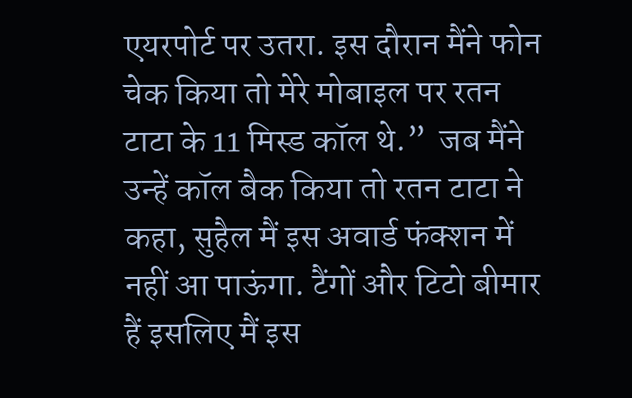एयरपोर्ट पर उतरा. इस दौरान मैंने फोन चेक किया तो मेरे मोबाइल पर रतन टाटा के 11 मिस्ड कॉल थे.”  जब मैंने उन्हें कॉल बैक किया तो रतन टाटा ने कहा, सुहैल मैं इस अवार्ड फंक्शन में नहीं आ पाऊंगा. टैंगों और टिटो बीमार हैं इसलिए मैं इस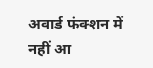अवार्ड फंक्शन में नहीं आ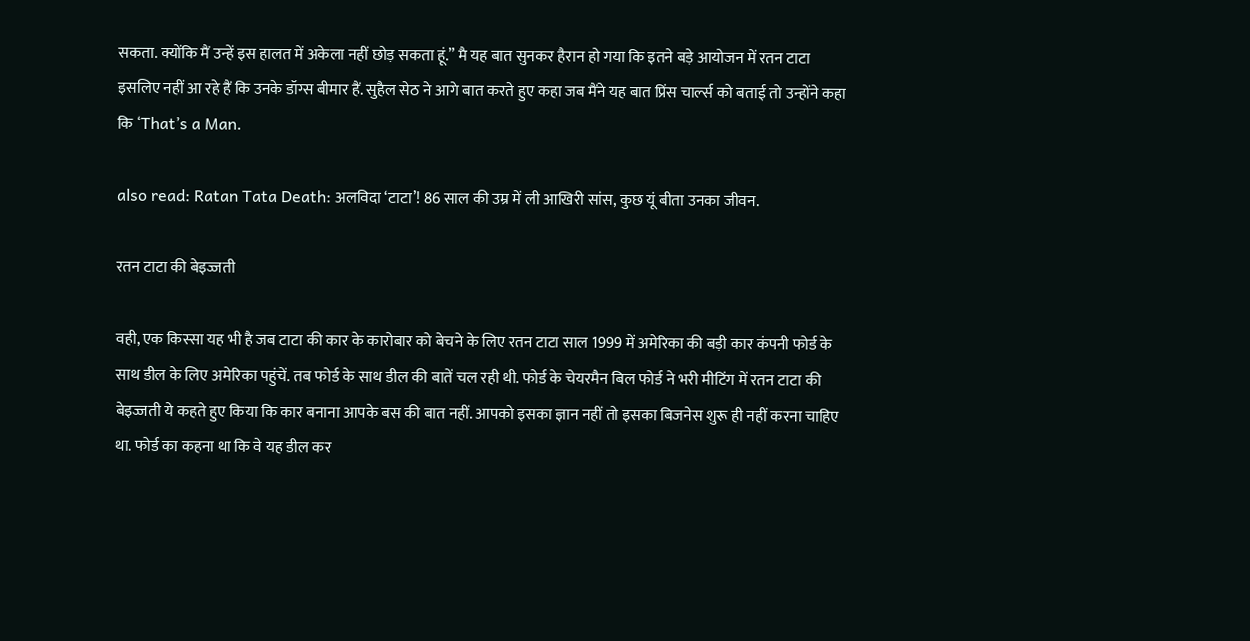सकता. क्योंकि मैं उन्हें इस हालत में अकेला नहीं छोड़ सकता हूं.” मै यह बात सुनकर हैरान हो गया कि इतने बड़े आयोजन में रतन टाटा इसलिए नहीं आ रहे हैं कि उनके डॉग्स बीमार हैं. सुहैल सेठ ने आगे बात करते हुए कहा जब मैंने यह बात प्रिंस चार्ल्स को बताई तो उन्होंने कहा कि ‘That’s a Man.

also read: Ratan Tata Death: अलविदा ‘टाटा’! 86 साल की उम्र में ली आखिरी सांस, कुछ यूं बीता उनका जीवन.

रतन टाटा की बेइज्जती

वही, एक किस्सा यह भी है जब टाटा की कार के कारोबार को बेचने के लिए रतन टाटा साल 1999 में अमेरिका की बड़ी कार कंपनी फोर्ड के साथ डील के लिए अमेरिका पहुंचें. तब फोर्ड के साथ डील की बातें चल रही थी. फोर्ड के चेयरमैन बिल फोर्ड ने भरी मीटिंग में रतन टाटा की बेइज्जती ये कहते हुए किया कि कार बनाना आपके बस की बात नहीं. आपको इसका ज्ञान नहीं तो इसका बिजनेस शुरू ही नहीं करना चाहिए था. फोर्ड का कहना था कि वे यह डील कर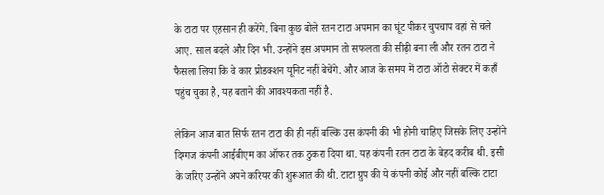के टाटा पर एहसान ही करेंगे. बिना कुछ बोले रतन टाटा अपमान का घूंट पीकर चुपचाप वहां से चले आए. साल बदले और दिन भी. उन्होंने इस अपमान तो सफलता की सीढ़ी बना ली और रतन टाटा ने फैसला लिया कि वे कार प्रोडक्शन यूनिट नहीं बेचेंगे. और आज के समय में टाटा ऑटो सेक्टर में कहाँ पहुंच चुका है, यह बताने की आवश्यकता नहीं है.

लेकिन आज बात सिर्फ रतन टाटा की ही नहीं बल्कि उस कंपनी की भी होनी चाहिए जिसके लिए उन्होंने दिग्गज कंपनी आईबीएम का ऑफर तक ठुकरा दिया था. यह कंपनी रतन टाटा के बेहद करीब थी. इसी के जरिए उन्होंने अपने करियर की शुरूआत की थी. टाटा ग्रुप की ये कंपनी कोई और नहीं बल्कि टाटा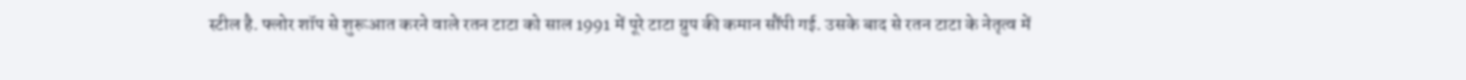स्टील है. फ्लोर शॉप से शुरूआत करने वाले रतन टाटा को साल 1991 में पूरे टाटा ग्रुप की कमान सौंपी गई. उसके बाद से रतन टाटा के नेतृत्व में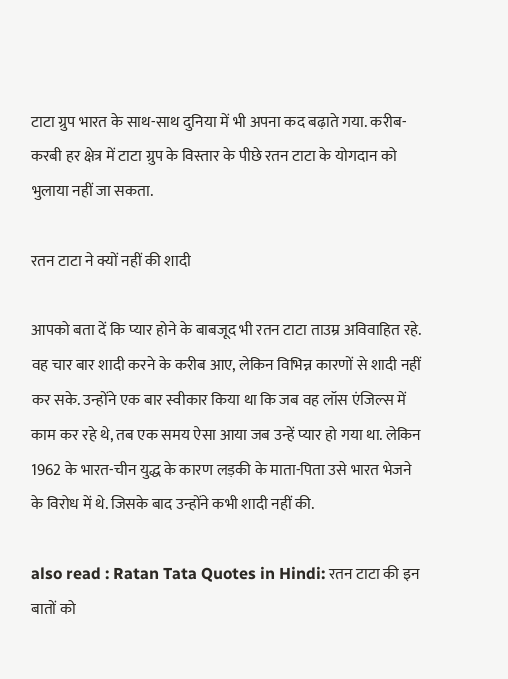टाटा ग्रुप भारत के साथ-साथ दुनिया में भी अपना कद बढ़ाते गया. करीब-करबी हर क्षेत्र में टाटा ग्रुप के विस्तार के पीछे रतन टाटा के योगदान को भुलाया नहीं जा सकता.

रतन टाटा ने क्यों नहीं की शादी

आपको बता दें कि प्यार होने के बाबजूद भी रतन टाटा ताउम्र अविवाहित रहे. वह चार बार शादी करने के करीब आए, लेकिन विभिन्न कारणों से शादी नहीं कर सके. उन्होंने एक बार स्वीकार किया था कि जब वह लॉस एंजिल्स में काम कर रहे थे, तब एक समय ऐसा आया जब उन्हें प्यार हो गया था. लेकिन 1962 के भारत-चीन युद्ध के कारण लड़की के माता-पिता उसे भारत भेजने के विरोध में थे. जिसके बाद उन्होंने कभी शादी नहीं की.

also read : Ratan Tata Quotes in Hindi: रतन टाटा की इन बातों को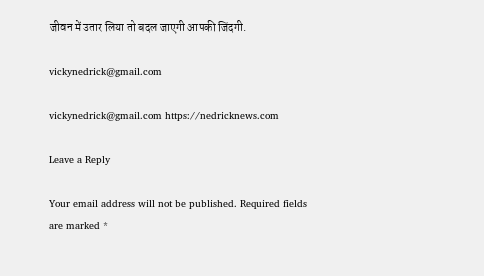जीवन में उतार लिया तो बदल जाएगी आपकी जिंदगी.

vickynedrick@gmail.com

vickynedrick@gmail.com https://nedricknews.com

Leave a Reply

Your email address will not be published. Required fields are marked *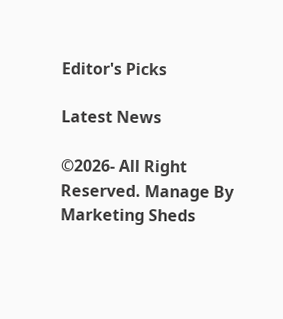Editor's Picks

Latest News

©2026- All Right Reserved. Manage By Marketing Sheds